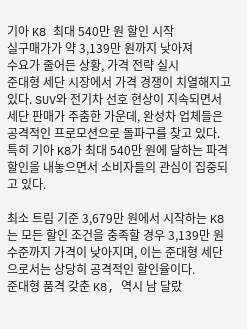기아 K8 최대 540만 원 할인 시작
실구매가가 약 3,139만 원까지 낮아져
수요가 줄어든 상황, 가격 전략 실시
준대형 세단 시장에서 가격 경쟁이 치열해지고 있다. SUV와 전기차 선호 현상이 지속되면서 세단 판매가 주춤한 가운데, 완성차 업체들은 공격적인 프로모션으로 돌파구를 찾고 있다. 특히 기아 K8가 최대 540만 원에 달하는 파격 할인을 내놓으면서 소비자들의 관심이 집중되고 있다.

최소 트림 기준 3,679만 원에서 시작하는 K8는 모든 할인 조건을 충족할 경우 3,139만 원 수준까지 가격이 낮아지며, 이는 준대형 세단으로서는 상당히 공격적인 할인율이다.
준대형 품격 갖춘 K8, 역시 남 달랐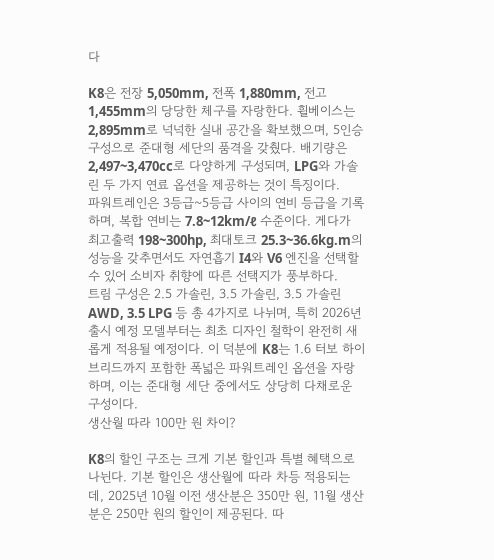다

K8은 전장 5,050mm, 전폭 1,880mm, 전고 1,455mm의 당당한 체구를 자랑한다. 휠베이스는 2,895mm로 넉넉한 실내 공간을 확보했으며, 5인승 구성으로 준대형 세단의 품격을 갖췄다. 배기량은 2,497~3,470cc로 다양하게 구성되며, LPG와 가솔린 두 가지 연료 옵션을 제공하는 것이 특징이다.
파워트레인은 3등급~5등급 사이의 연비 등급을 기록하며, 복합 연비는 7.8~12km/ℓ 수준이다. 게다가 최고출력 198~300hp, 최대토크 25.3~36.6kg.m의 성능을 갖추면서도 자연흡기 I4와 V6 엔진을 선택할 수 있어 소비자 취향에 따른 선택지가 풍부하다.
트림 구성은 2.5 가솔린, 3.5 가솔린, 3.5 가솔린 AWD, 3.5 LPG 등 총 4가지로 나뉘며, 특히 2026년 출시 예정 모델부터는 최초 디자인 철학이 완전히 새롭게 적용될 예정이다. 이 덕분에 K8는 1.6 터보 하이브리드까지 포함한 폭넓은 파워트레인 옵션을 자랑하며, 이는 준대형 세단 중에서도 상당히 다채로운 구성이다.
생산월 따라 100만 원 차이?

K8의 할인 구조는 크게 기본 할인과 특별 혜택으로 나뉜다. 기본 할인은 생산월에 따라 차등 적용되는데, 2025년 10월 이전 생산분은 350만 원, 11월 생산분은 250만 원의 할인이 제공된다. 따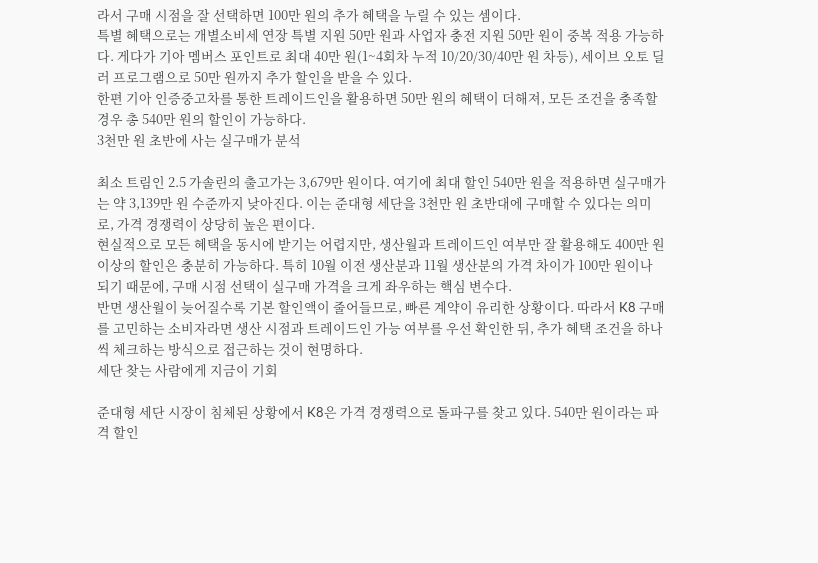라서 구매 시점을 잘 선택하면 100만 원의 추가 혜택을 누릴 수 있는 셈이다.
특별 혜택으로는 개별소비세 연장 특별 지원 50만 원과 사업자 충전 지원 50만 원이 중복 적용 가능하다. 게다가 기아 멤버스 포인트로 최대 40만 원(1~4회차 누적 10/20/30/40만 원 차등), 세이브 오토 딜러 프로그램으로 50만 원까지 추가 할인을 받을 수 있다.
한편 기아 인증중고차를 통한 트레이드인을 활용하면 50만 원의 혜택이 더해져, 모든 조건을 충족할 경우 총 540만 원의 할인이 가능하다.
3천만 원 초반에 사는 실구매가 분석

최소 트림인 2.5 가솔린의 출고가는 3,679만 원이다. 여기에 최대 할인 540만 원을 적용하면 실구매가는 약 3,139만 원 수준까지 낮아진다. 이는 준대형 세단을 3천만 원 초반대에 구매할 수 있다는 의미로, 가격 경쟁력이 상당히 높은 편이다.
현실적으로 모든 혜택을 동시에 받기는 어렵지만, 생산월과 트레이드인 여부만 잘 활용해도 400만 원 이상의 할인은 충분히 가능하다. 특히 10월 이전 생산분과 11월 생산분의 가격 차이가 100만 원이나 되기 때문에, 구매 시점 선택이 실구매 가격을 크게 좌우하는 핵심 변수다.
반면 생산월이 늦어질수록 기본 할인액이 줄어들므로, 빠른 계약이 유리한 상황이다. 따라서 K8 구매를 고민하는 소비자라면 생산 시점과 트레이드인 가능 여부를 우선 확인한 뒤, 추가 혜택 조건을 하나씩 체크하는 방식으로 접근하는 것이 현명하다.
세단 찾는 사람에게 지금이 기회

준대형 세단 시장이 침체된 상황에서 K8은 가격 경쟁력으로 돌파구를 찾고 있다. 540만 원이라는 파격 할인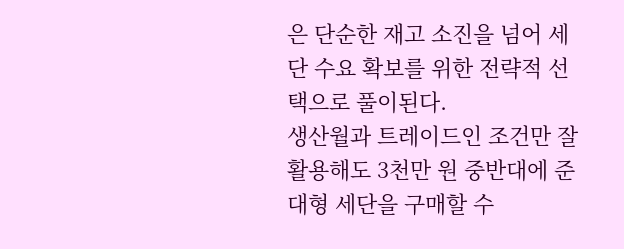은 단순한 재고 소진을 넘어 세단 수요 확보를 위한 전략적 선택으로 풀이된다.
생산월과 트레이드인 조건만 잘 활용해도 3천만 원 중반대에 준대형 세단을 구매할 수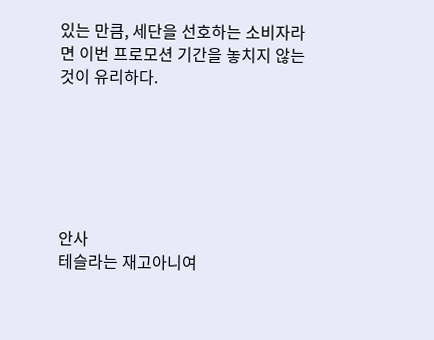있는 만큼, 세단을 선호하는 소비자라면 이번 프로모션 기간을 놓치지 않는 것이 유리하다.






안사
테슬라는 재고아니여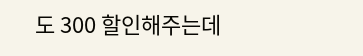도 300 할인해주는데